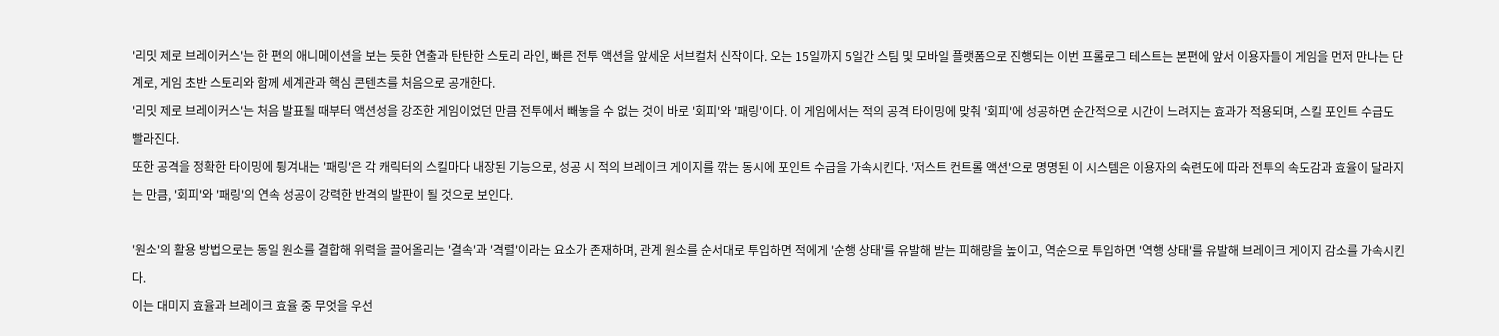'리밋 제로 브레이커스'는 한 편의 애니메이션을 보는 듯한 연출과 탄탄한 스토리 라인, 빠른 전투 액션을 앞세운 서브컬처 신작이다. 오는 15일까지 5일간 스팀 및 모바일 플랫폼으로 진행되는 이번 프롤로그 테스트는 본편에 앞서 이용자들이 게임을 먼저 만나는 단계로, 게임 초반 스토리와 함께 세계관과 핵심 콘텐츠를 처음으로 공개한다.
'리밋 제로 브레이커스'는 처음 발표될 때부터 액션성을 강조한 게임이었던 만큼 전투에서 빼놓을 수 없는 것이 바로 '회피'와 '패링'이다. 이 게임에서는 적의 공격 타이밍에 맞춰 '회피'에 성공하면 순간적으로 시간이 느려지는 효과가 적용되며, 스킬 포인트 수급도 빨라진다.
또한 공격을 정확한 타이밍에 튕겨내는 '패링'은 각 캐릭터의 스킬마다 내장된 기능으로, 성공 시 적의 브레이크 게이지를 깎는 동시에 포인트 수급을 가속시킨다. '저스트 컨트롤 액션'으로 명명된 이 시스템은 이용자의 숙련도에 따라 전투의 속도감과 효율이 달라지는 만큼, '회피'와 '패링'의 연속 성공이 강력한 반격의 발판이 될 것으로 보인다.

'원소'의 활용 방법으로는 동일 원소를 결합해 위력을 끌어올리는 '결속'과 '격렬'이라는 요소가 존재하며, 관계 원소를 순서대로 투입하면 적에게 '순행 상태'를 유발해 받는 피해량을 높이고, 역순으로 투입하면 '역행 상태'를 유발해 브레이크 게이지 감소를 가속시킨다.
이는 대미지 효율과 브레이크 효율 중 무엇을 우선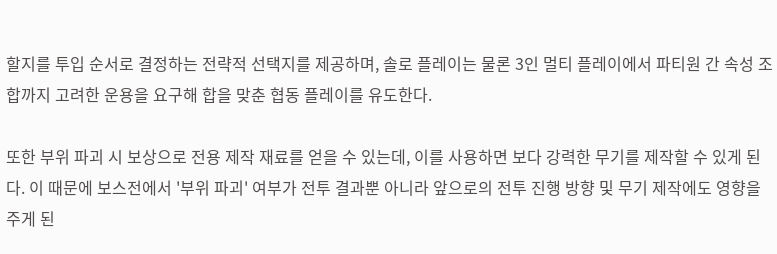할지를 투입 순서로 결정하는 전략적 선택지를 제공하며, 솔로 플레이는 물론 3인 멀티 플레이에서 파티원 간 속성 조합까지 고려한 운용을 요구해 합을 맞춘 협동 플레이를 유도한다.

또한 부위 파괴 시 보상으로 전용 제작 재료를 얻을 수 있는데, 이를 사용하면 보다 강력한 무기를 제작할 수 있게 된다. 이 때문에 보스전에서 '부위 파괴' 여부가 전투 결과뿐 아니라 앞으로의 전투 진행 방향 및 무기 제작에도 영향을 주게 된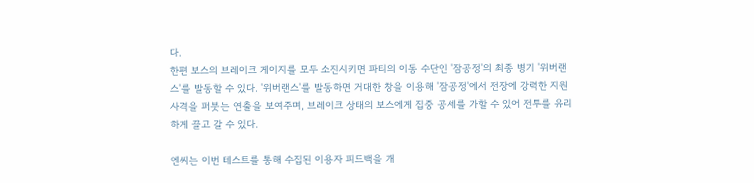다.
한편 보스의 브레이크 게이지를 모두 소진시키면 파티의 이동 수단인 '잠공정'의 최종 병기 '위버랜스'를 발동할 수 있다. '위버랜스'를 발동하면 거대한 창을 이용해 '잠공정'에서 전장에 강력한 지원 사격을 퍼붓는 연출을 보여주며, 브레이크 상태의 보스에게 집중 공세를 가할 수 있어 전투를 유리하게 끌고 갈 수 있다.

엔씨는 이번 테스트를 통해 수집된 이용자 피드백을 개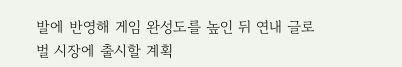발에 반영해 게임 완성도를 높인 뒤 연내 글로벌 시장에 출시할 계획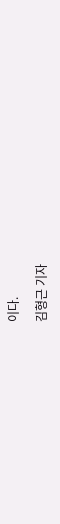이다.

김형근 기자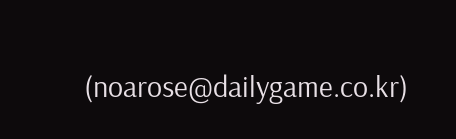(noarose@dailygame.co.kr)